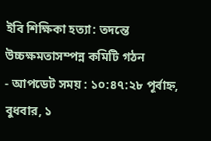ইবি শিক্ষিকা হত্যা: তদন্তে উচ্চক্ষমতাসম্পন্ন কমিটি গঠন
- আপডেট সময় : ১০:৪৭:২৮ পূর্বাহ্ন, বুধবার, ১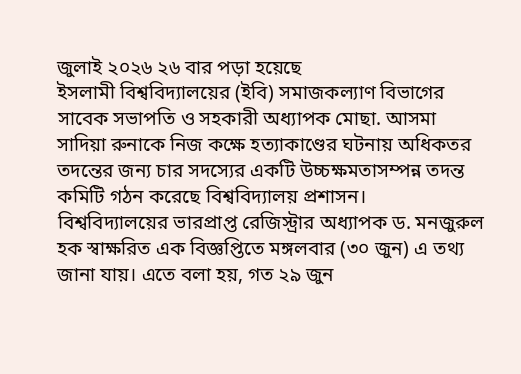জুলাই ২০২৬ ২৬ বার পড়া হয়েছে
ইসলামী বিশ্ববিদ্যালয়ের (ইবি) সমাজকল্যাণ বিভাগের সাবেক সভাপতি ও সহকারী অধ্যাপক মোছা. আসমা সাদিয়া রুনাকে নিজ কক্ষে হত্যাকাণ্ডের ঘটনায় অধিকতর তদন্তের জন্য চার সদস্যের একটি উচ্চক্ষমতাসম্পন্ন তদন্ত কমিটি গঠন করেছে বিশ্ববিদ্যালয় প্রশাসন।
বিশ্ববিদ্যালয়ের ভারপ্রাপ্ত রেজিস্ট্রার অধ্যাপক ড. মনজুরুল হক স্বাক্ষরিত এক বিজ্ঞপ্তিতে মঙ্গলবার (৩০ জুন) এ তথ্য জানা যায়। এতে বলা হয়, গত ২৯ জুন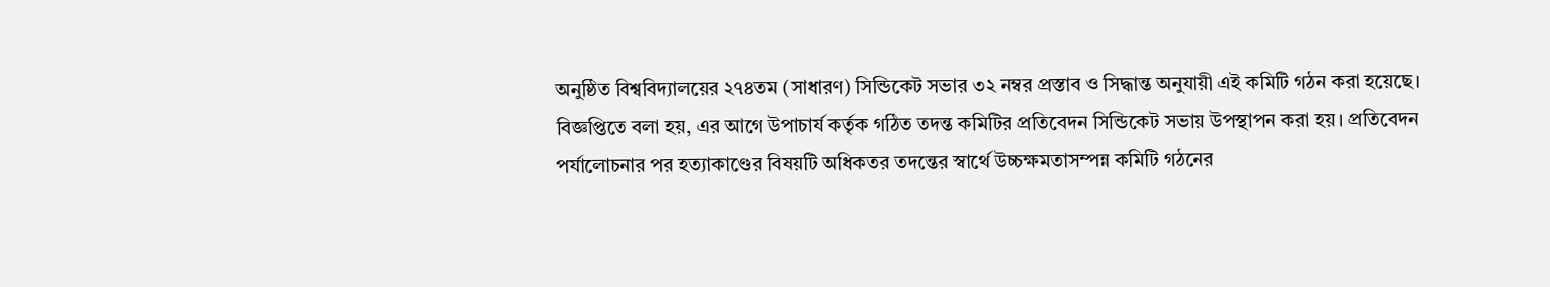অনুষ্ঠিত বিশ্ববিদ্যালয়ের ২৭৪তম (সাধারণ) সিন্ডিকেট সভার ৩২ নম্বর প্রস্তাব ও সিদ্ধান্ত অনুযায়ী এই কমিটি গঠন করা হয়েছে।
বিজ্ঞপ্তিতে বলা হয়, এর আগে উপাচার্য কর্তৃক গঠিত তদন্ত কমিটির প্রতিবেদন সিন্ডিকেট সভায় উপস্থাপন করা হয়। প্রতিবেদন পর্যালোচনার পর হত্যাকাণ্ডের বিষয়টি অধিকতর তদন্তের স্বার্থে উচ্চক্ষমতাসম্পন্ন কমিটি গঠনের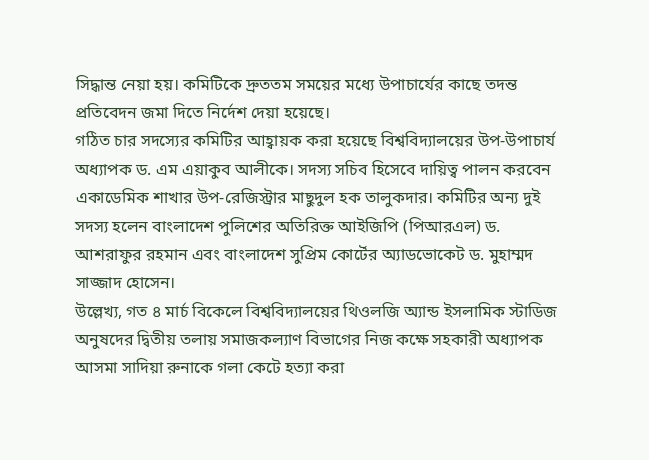সিদ্ধান্ত নেয়া হয়। কমিটিকে দ্রুততম সময়ের মধ্যে উপাচার্যের কাছে তদন্ত প্রতিবেদন জমা দিতে নির্দেশ দেয়া হয়েছে।
গঠিত চার সদস্যের কমিটির আহ্বায়ক করা হয়েছে বিশ্ববিদ্যালয়ের উপ-উপাচার্য অধ্যাপক ড. এম এয়াকুব আলীকে। সদস্য সচিব হিসেবে দায়িত্ব পালন করবেন একাডেমিক শাখার উপ-রেজিস্ট্রার মাছুদুল হক তালুকদার। কমিটির অন্য দুই সদস্য হলেন বাংলাদেশ পুলিশের অতিরিক্ত আইজিপি (পিআরএল) ড. আশরাফুর রহমান এবং বাংলাদেশ সুপ্রিম কোর্টের অ্যাডভোকেট ড. মুহাম্মদ সাজ্জাদ হোসেন।
উল্লেখ্য, গত ৪ মার্চ বিকেলে বিশ্ববিদ্যালয়ের থিওলজি অ্যান্ড ইসলামিক স্টাডিজ অনুষদের দ্বিতীয় তলায় সমাজকল্যাণ বিভাগের নিজ কক্ষে সহকারী অধ্যাপক আসমা সাদিয়া রুনাকে গলা কেটে হত্যা করা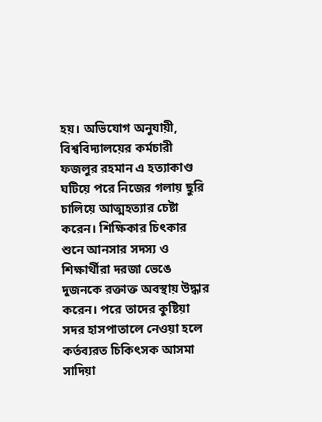হয়। অভিযোগ অনুযায়ী, বিশ্ববিদ্যালয়ের কর্মচারী ফজলুর রহমান এ হত্যাকাণ্ড ঘটিয়ে পরে নিজের গলায় ছুরি চালিয়ে আত্মহত্যার চেষ্টা করেন। শিক্ষিকার চিৎকার শুনে আনসার সদস্য ও শিক্ষার্থীরা দরজা ভেঙে দুজনকে রক্তাক্ত অবস্থায় উদ্ধার করেন। পরে তাদের কুষ্টিয়া সদর হাসপাতালে নেওয়া হলে কর্তব্যরত চিকিৎসক আসমা সাদিয়া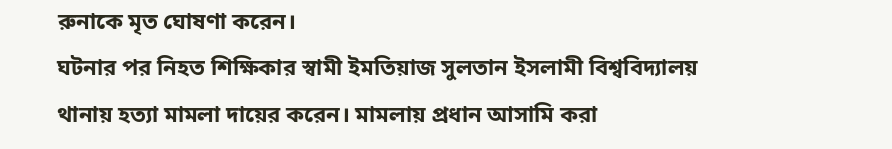রুনাকে মৃত ঘোষণা করেন।
ঘটনার পর নিহত শিক্ষিকার স্বামী ইমতিয়াজ সুলতান ইসলামী বিশ্ববিদ্যালয় থানায় হত্যা মামলা দায়ের করেন। মামলায় প্রধান আসামি করা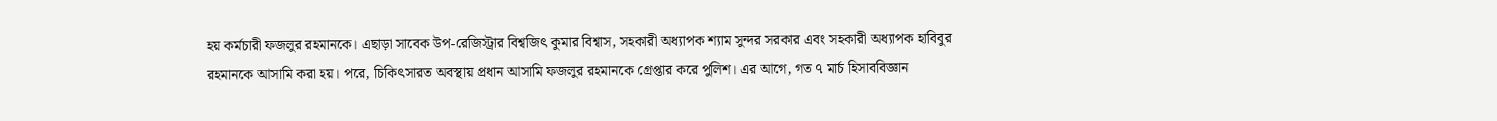হয় কর্মচারী ফজলুর রহমানকে। এছাড়া সাবেক উপ-রেজিস্ট্রার বিশ্বজিৎ কুমার বিশ্বাস, সহকারী অধ্যাপক শ্যাম সুন্দর সরকার এবং সহকারী অধ্যাপক হাবিবুর রহমানকে আসামি করা হয়। পরে, চিকিৎসারত অবস্থায় প্রধান আসামি ফজলুর রহমানকে গ্রেপ্তার করে পুলিশ। এর আগে, গত ৭ মার্চ হিসাববিজ্ঞান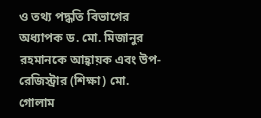ও তথ্য পদ্ধতি বিভাগের অধ্যাপক ড. মো. মিজানুর রহমানকে আহ্বায়ক এবং উপ-রেজিস্ট্রার (শিক্ষা) মো. গোলাম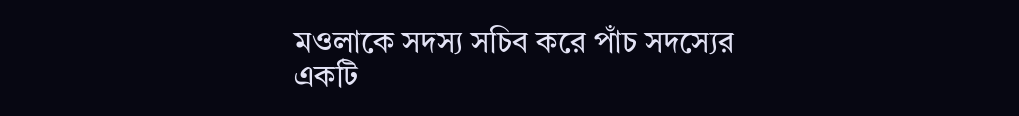মওলাকে সদস্য সচিব করে পাঁচ সদস্যের একটি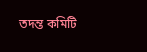তদন্ত কমিটি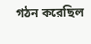গঠন করেছিল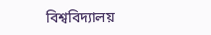বিশ্ববিদ্যালয়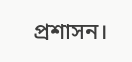প্রশাসন।